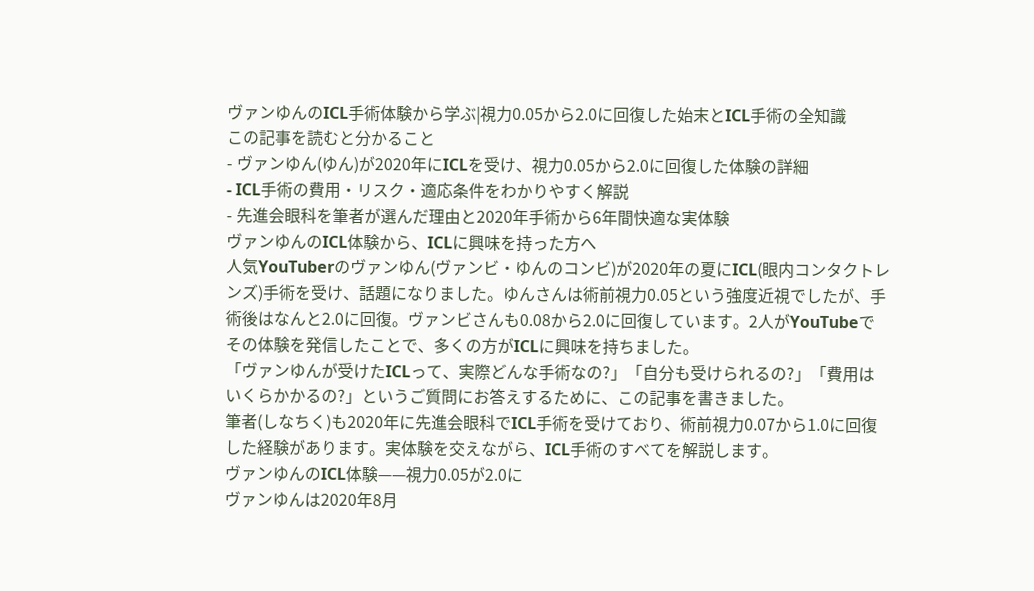ヴァンゆんのICL手術体験から学ぶ|視力0.05から2.0に回復した始末とICL手術の全知識
この記事を読むと分かること
- ヴァンゆん(ゆん)が2020年にICLを受け、視力0.05から2.0に回復した体験の詳細
- ICL手術の費用・リスク・適応条件をわかりやすく解説
- 先進会眼科を筆者が選んだ理由と2020年手術から6年間快適な実体験
ヴァンゆんのICL体験から、ICLに興味を持った方へ
人気YouTuberのヴァンゆん(ヴァンビ・ゆんのコンビ)が2020年の夏にICL(眼内コンタクトレンズ)手術を受け、話題になりました。ゆんさんは術前視力0.05という強度近視でしたが、手術後はなんと2.0に回復。ヴァンビさんも0.08から2.0に回復しています。2人がYouTubeでその体験を発信したことで、多くの方がICLに興味を持ちました。
「ヴァンゆんが受けたICLって、実際どんな手術なの?」「自分も受けられるの?」「費用はいくらかかるの?」というご質問にお答えするために、この記事を書きました。
筆者(しなちく)も2020年に先進会眼科でICL手術を受けており、術前視力0.07から1.0に回復した経験があります。実体験を交えながら、ICL手術のすべてを解説します。
ヴァンゆんのICL体験——視力0.05が2.0に
ヴァンゆんは2020年8月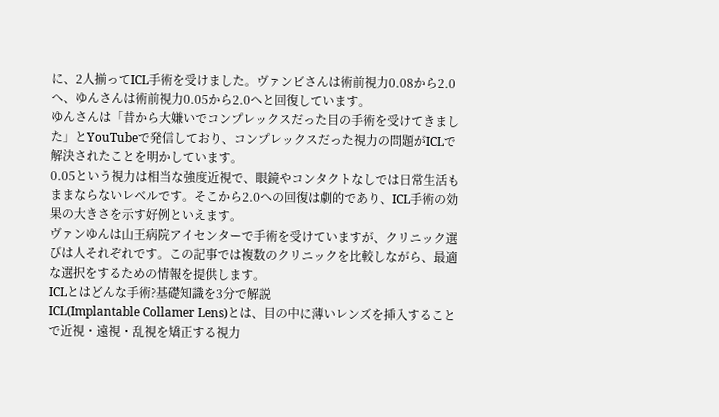に、2人揃ってICL手術を受けました。ヴァンビさんは術前視力0.08から2.0へ、ゆんさんは術前視力0.05から2.0へと回復しています。
ゆんさんは「昔から大嫌いでコンプレックスだった目の手術を受けてきました」とYouTubeで発信しており、コンプレックスだった視力の問題がICLで解決されたことを明かしています。
0.05という視力は相当な強度近視で、眼鏡やコンタクトなしでは日常生活もままならないレベルです。そこから2.0への回復は劇的であり、ICL手術の効果の大きさを示す好例といえます。
ヴァンゆんは山王病院アイセンターで手術を受けていますが、クリニック選びは人それぞれです。この記事では複数のクリニックを比較しながら、最適な選択をするための情報を提供します。
ICLとはどんな手術?基礎知識を3分で解説
ICL(Implantable Collamer Lens)とは、目の中に薄いレンズを挿入することで近視・遠視・乱視を矯正する視力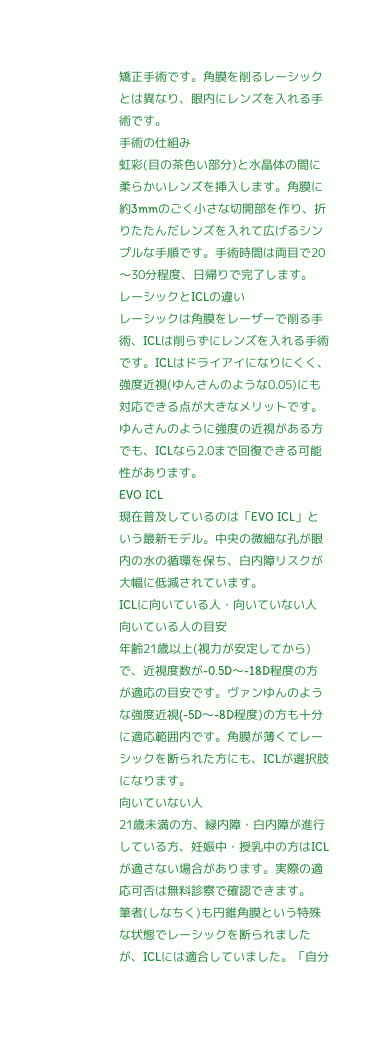矯正手術です。角膜を削るレーシックとは異なり、眼内にレンズを入れる手術です。
手術の仕組み
虹彩(目の茶色い部分)と水晶体の間に柔らかいレンズを挿入します。角膜に約3mmのごく小さな切開部を作り、折りたたんだレンズを入れて広げるシンプルな手順です。手術時間は両目で20〜30分程度、日帰りで完了します。
レーシックとICLの違い
レーシックは角膜をレーザーで削る手術、ICLは削らずにレンズを入れる手術です。ICLはドライアイになりにくく、強度近視(ゆんさんのような0.05)にも対応できる点が大きなメリットです。ゆんさんのように強度の近視がある方でも、ICLなら2.0まで回復できる可能性があります。
EVO ICL
現在普及しているのは「EVO ICL」という最新モデル。中央の微細な孔が眼内の水の循環を保ち、白内障リスクが大幅に低減されています。
ICLに向いている人・向いていない人
向いている人の目安
年齢21歳以上(視力が安定してから)で、近視度数が-0.5D〜-18D程度の方が適応の目安です。ヴァンゆんのような強度近視(-5D〜-8D程度)の方も十分に適応範囲内です。角膜が薄くてレーシックを断られた方にも、ICLが選択肢になります。
向いていない人
21歳未満の方、緑内障・白内障が進行している方、妊娠中・授乳中の方はICLが適さない場合があります。実際の適応可否は無料診察で確認できます。
筆者(しなちく)も円錐角膜という特殊な状態でレーシックを断られましたが、ICLには適合していました。「自分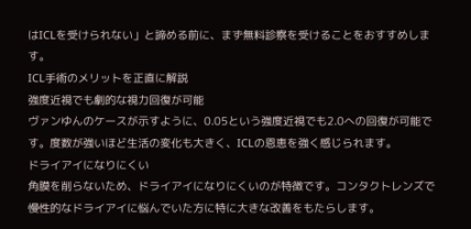はICLを受けられない」と諦める前に、まず無料診察を受けることをおすすめします。
ICL手術のメリットを正直に解説
強度近視でも劇的な視力回復が可能
ヴァンゆんのケースが示すように、0.05という強度近視でも2.0への回復が可能です。度数が強いほど生活の変化も大きく、ICLの恩恵を強く感じられます。
ドライアイになりにくい
角膜を削らないため、ドライアイになりにくいのが特徴です。コンタクトレンズで慢性的なドライアイに悩んでいた方に特に大きな改善をもたらします。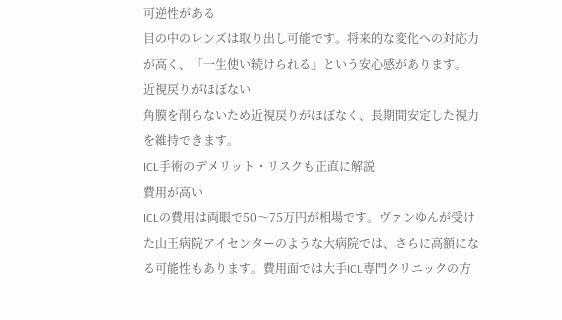可逆性がある
目の中のレンズは取り出し可能です。将来的な変化への対応力が高く、「一生使い続けられる」という安心感があります。
近視戻りがほぼない
角膜を削らないため近視戻りがほぼなく、長期間安定した視力を維持できます。
ICL手術のデメリット・リスクも正直に解説
費用が高い
ICLの費用は両眼で50〜75万円が相場です。ヴァンゆんが受けた山王病院アイセンターのような大病院では、さらに高額になる可能性もあります。費用面では大手ICL専門クリニックの方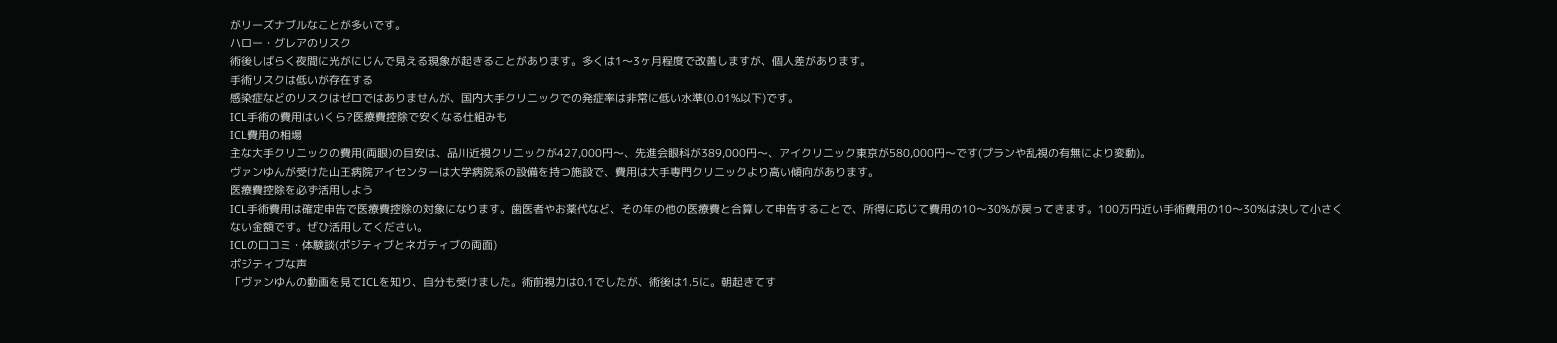がリーズナブルなことが多いです。
ハロー・グレアのリスク
術後しばらく夜間に光がにじんで見える現象が起きることがあります。多くは1〜3ヶ月程度で改善しますが、個人差があります。
手術リスクは低いが存在する
感染症などのリスクはゼロではありませんが、国内大手クリニックでの発症率は非常に低い水準(0.01%以下)です。
ICL手術の費用はいくら?医療費控除で安くなる仕組みも
ICL費用の相場
主な大手クリニックの費用(両眼)の目安は、品川近視クリニックが427,000円〜、先進会眼科が389,000円〜、アイクリニック東京が580,000円〜です(プランや乱視の有無により変動)。
ヴァンゆんが受けた山王病院アイセンターは大学病院系の設備を持つ施設で、費用は大手専門クリニックより高い傾向があります。
医療費控除を必ず活用しよう
ICL手術費用は確定申告で医療費控除の対象になります。歯医者やお薬代など、その年の他の医療費と合算して申告することで、所得に応じて費用の10〜30%が戻ってきます。100万円近い手術費用の10〜30%は決して小さくない金額です。ぜひ活用してください。
ICLの口コミ・体験談(ポジティブとネガティブの両面)
ポジティブな声
「ヴァンゆんの動画を見てICLを知り、自分も受けました。術前視力は0.1でしたが、術後は1.5に。朝起きてす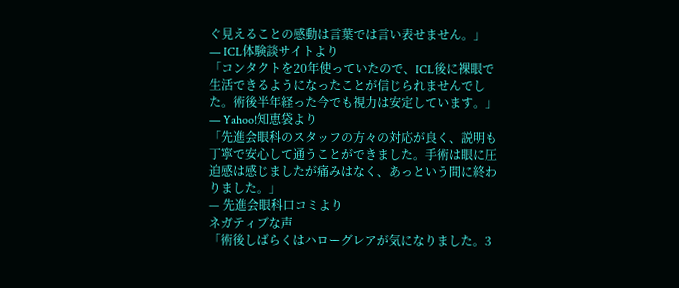ぐ見えることの感動は言葉では言い表せません。」
— ICL体験談サイトより
「コンタクトを20年使っていたので、ICL後に裸眼で生活できるようになったことが信じられませんでした。術後半年経った今でも視力は安定しています。」
— Yahoo!知恵袋より
「先進会眼科のスタッフの方々の対応が良く、説明も丁寧で安心して通うことができました。手術は眼に圧迫感は感じましたが痛みはなく、あっという間に終わりました。」
— 先進会眼科口コミより
ネガティブな声
「術後しばらくはハローグレアが気になりました。3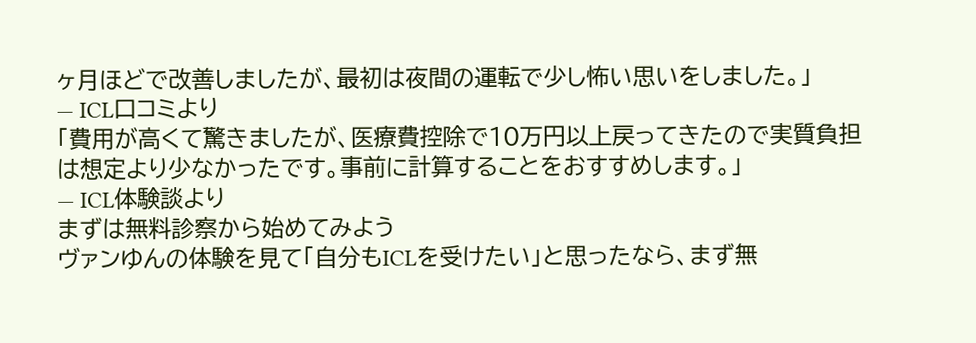ヶ月ほどで改善しましたが、最初は夜間の運転で少し怖い思いをしました。」
— ICL口コミより
「費用が高くて驚きましたが、医療費控除で10万円以上戻ってきたので実質負担は想定より少なかったです。事前に計算することをおすすめします。」
— ICL体験談より
まずは無料診察から始めてみよう
ヴァンゆんの体験を見て「自分もICLを受けたい」と思ったなら、まず無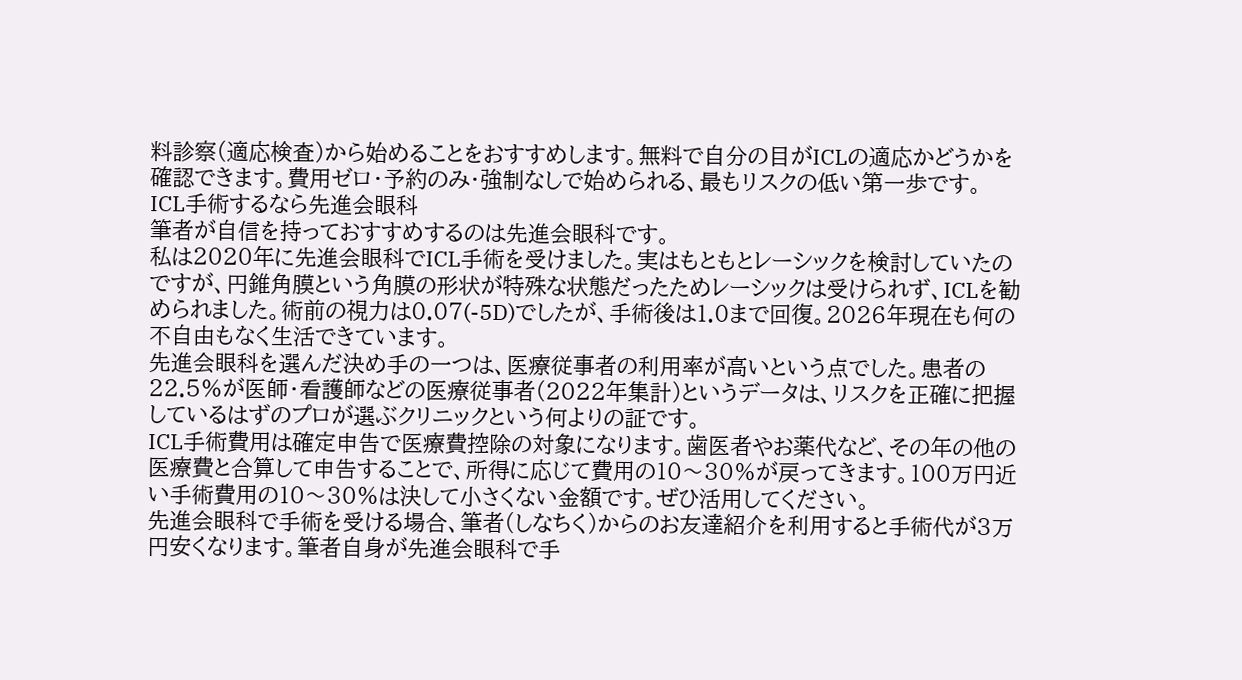料診察(適応検査)から始めることをおすすめします。無料で自分の目がICLの適応かどうかを確認できます。費用ゼロ・予約のみ・強制なしで始められる、最もリスクの低い第一歩です。
ICL手術するなら先進会眼科
筆者が自信を持っておすすめするのは先進会眼科です。
私は2020年に先進会眼科でICL手術を受けました。実はもともとレーシックを検討していたのですが、円錐角膜という角膜の形状が特殊な状態だったためレーシックは受けられず、ICLを勧められました。術前の視力は0.07(-5D)でしたが、手術後は1.0まで回復。2026年現在も何の不自由もなく生活できています。
先進会眼科を選んだ決め手の一つは、医療従事者の利用率が高いという点でした。患者の22.5%が医師・看護師などの医療従事者(2022年集計)というデータは、リスクを正確に把握しているはずのプロが選ぶクリニックという何よりの証です。
ICL手術費用は確定申告で医療費控除の対象になります。歯医者やお薬代など、その年の他の医療費と合算して申告することで、所得に応じて費用の10〜30%が戻ってきます。100万円近い手術費用の10〜30%は決して小さくない金額です。ぜひ活用してください。
先進会眼科で手術を受ける場合、筆者(しなちく)からのお友達紹介を利用すると手術代が3万円安くなります。筆者自身が先進会眼科で手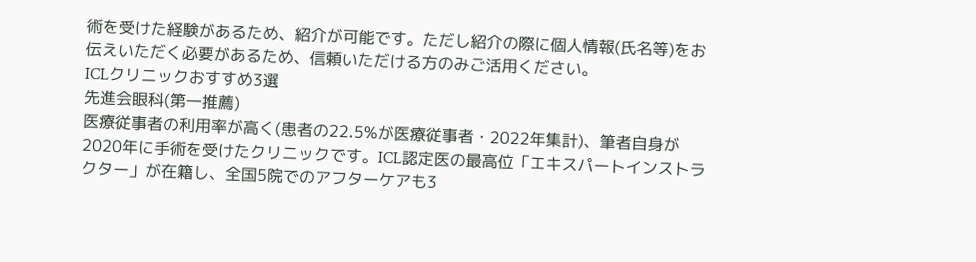術を受けた経験があるため、紹介が可能です。ただし紹介の際に個人情報(氏名等)をお伝えいただく必要があるため、信頼いただける方のみご活用ください。
ICLクリニックおすすめ3選
先進会眼科(第一推薦)
医療従事者の利用率が高く(患者の22.5%が医療従事者・2022年集計)、筆者自身が2020年に手術を受けたクリニックです。ICL認定医の最高位「エキスパートインストラクター」が在籍し、全国5院でのアフターケアも3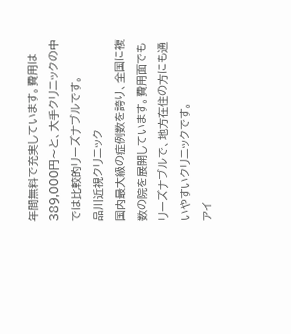年間無料で充実しています。費用は389,000円〜と、大手クリニックの中では比較的リーズナブルです。
品川近視クリニック
国内最大級の症例数を誇り、全国に複数の院を展開しています。費用面でもリーズナブルで、地方在住の方にも通いやすいクリニックです。
アイ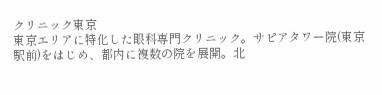クリニック東京
東京エリアに特化した眼科専門クリニック。サピアタワー院(東京駅前)をはじめ、都内に複数の院を展開。北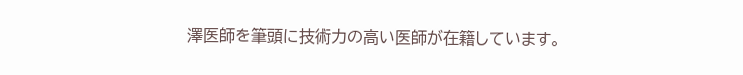澤医師を筆頭に技術力の高い医師が在籍しています。